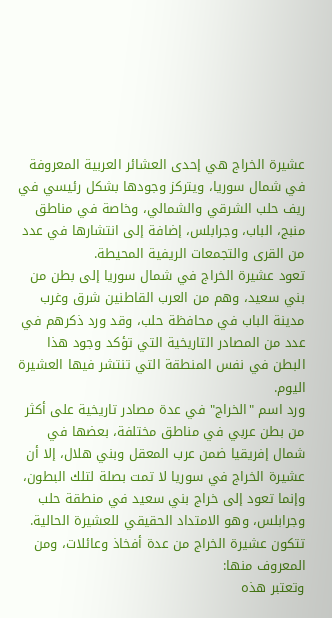عشيرة الخراج هي إحدى العشائر العربية المعروفة في شمال سوريا، ويتركز وجودها بشكل رئيسي في ريف حلب الشرقي والشمالي، وخاصة في مناطق منبج، الباب، وجرابلس، إضافة إلى انتشارها في عدد من القرى والتجمعات الريفية المحيطة.
تعود عشيرة الخراج في شمال سوريا إلى بطن من بني سعيد، وهم من العرب القاطنين شرق وغرب مدينة الباب في محافظة حلب، وقد ورد ذكرهم في عدد من المصادر التاريخية التي تؤكد وجود هذا البطن في نفس المنطقة التي تنتشر فيها العشيرة اليوم.
ورد اسم "الخراج" في عدة مصادر تاريخية على أكثر من بطن عربي في مناطق مختلفة، بعضها في شمال إفريقيا ضمن عرب المعقل وبني هلال، إلا أن عشيرة الخراج في سوريا لا تمت بصلة لتلك البطون، وإنما تعود إلى خراج بني سعيد في منطقة حلب وجرابلس، وهو الامتداد الحقيقي للعشيرة الحالية.
تتكون عشيرة الخراج من عدة أفخاذ وعائلات، ومن المعروف منها:
وتعتبر هذه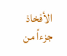الأفخاذ جزءاً من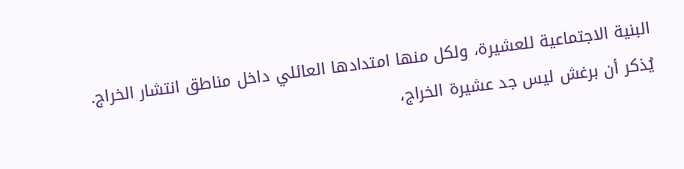البنية الاجتماعية للعشيرة، ولكل منها امتدادها العائلي داخل مناطق انتشار الخراج.
يُذكر أن برغش ليس جد عشيرة الخراج،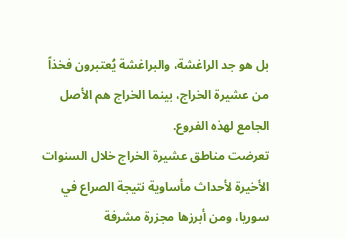بل هو جد الراغشة، والبراغشة يُعتبرون فخذاً من عشيرة الخراج، بينما الخراج هم الأصل الجامع لهذه الفروع.
تعرضت مناطق عشيرة الخراج خلال السنوات الأخيرة لأحداث مأساوية نتيجة الصراع في سوريا، ومن أبرزها مجزرة مشرفة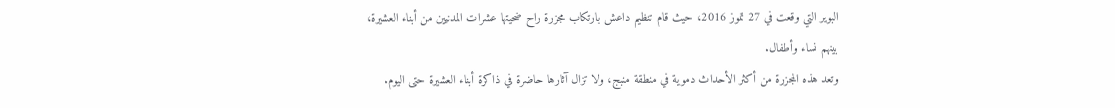البوير التي وقعت في 27 تموز 2016، حيث قام تنظيم داعش بارتكاب مجزرة راح ضحيتها عشرات المدنيين من أبناء العشيرة، بينهم نساء وأطفال.
وتعد هذه المجزرة من أكثر الأحداث دموية في منطقة منبج، ولا تزال آثارها حاضرة في ذاكرة أبناء العشيرة حتى اليوم.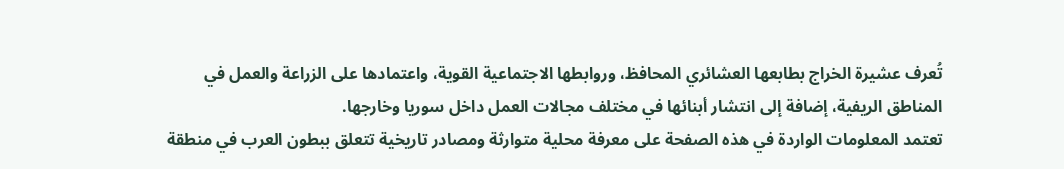تُعرف عشيرة الخراج بطابعها العشائري المحافظ، وروابطها الاجتماعية القوية، واعتمادها على الزراعة والعمل في المناطق الريفية، إضافة إلى انتشار أبنائها في مختلف مجالات العمل داخل سوريا وخارجها.
تعتمد المعلومات الواردة في هذه الصفحة على معرفة محلية متوارثة ومصادر تاريخية تتعلق ببطون العرب في منطقة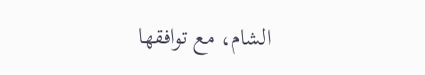الشام، مع توافقها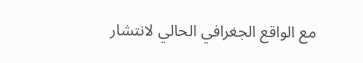مع الواقع الجغرافي الحالي لانتشار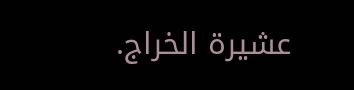عشيرة الخراج.